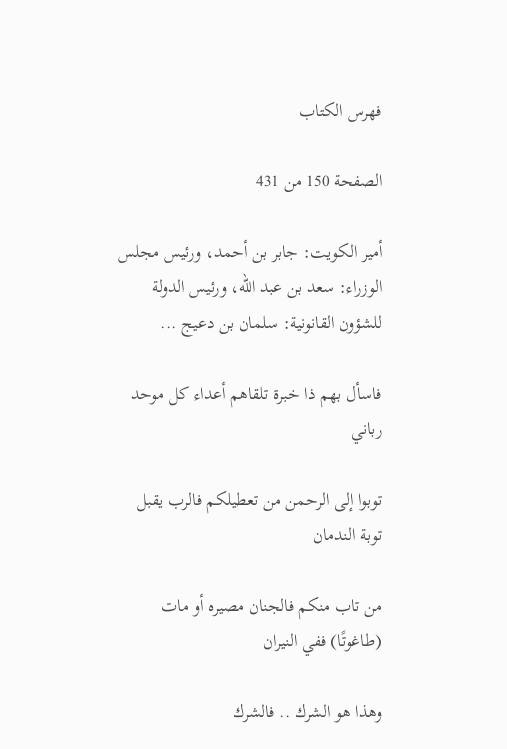فهرس الكتاب

الصفحة 150 من 431

أمير الكويت: جابر بن أحمد، ورئيس مجلس الوزراء: سعد بن عبد الله، ورئيس الدولة للشؤون القانونية: سلمان بن دعيج ...

فاسأل بهم ذا خبرة تلقاهم أعداء كل موحد رباني

توبوا إلى الرحمن من تعطيلكم فالرب يقبل توبة الندمان

من تاب منكم فالجنان مصيره أو مات (طاغوتًا) ففي النيران

وهذا هو الشرك .. فالشرك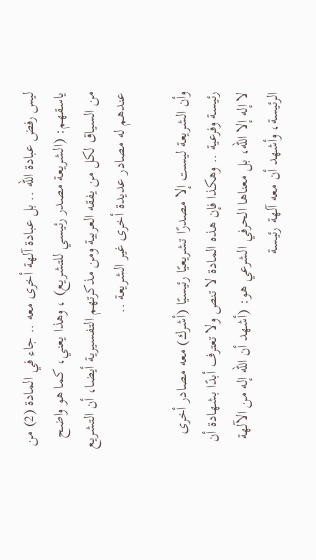ليس رفض عبادة الله .. بل عبادة آلهة أخرى معه .. جاء في المادة (2) من ياسقهم: (الشريعة مصدر رئيسي للتشريع) ، وهذا يعني، كما هو واضح من السياق لكل من يفقه العربية ومن مذكرتهم التفسيرية أيضا، أن التشريع عندهم له مصادر عديدة أخرى غير الشريعة ..

وأن الشريعة ليست إلا مصدرًا تشريعيًا رئيسيًا (أشرك) معه مصادر أخرى رئيسة وفرعية .. وهكذا فإن هذه المادة لا تنص ولا تعترف أبدًا بشهادة أن لا إله إلا الله، بل معناها الحرفي الشرعي هو: (أشهد أن الله إله من الآلهة الرئيسة، وأشهد أن معه آلهة رئيسة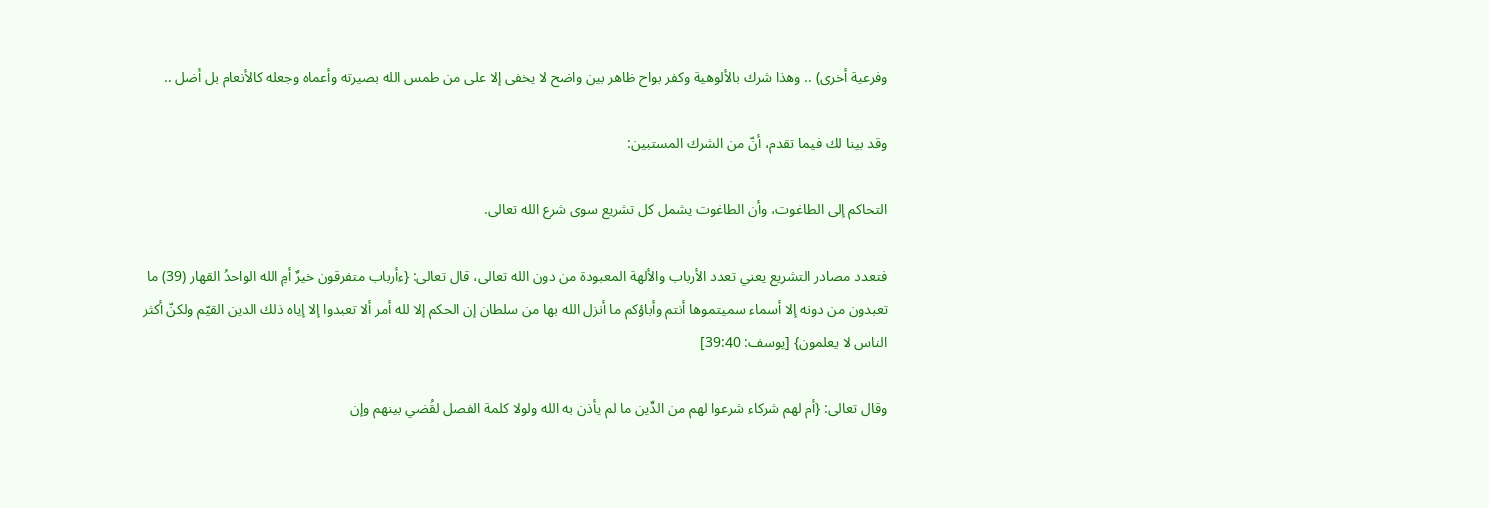وفرعية أخرى) .. وهذا شرك بالألوهية وكفر بواح ظاهر بين واضح لا يخفى إلا على من طمس الله بصيرته وأعماه وجعله كالأنعام بل أضل ..

وقد بينا لك فيما تقدم، أنّ من الشرك المستبين:

التحاكم إلى الطاغوت، وأن الطاغوت يشمل كل تشريع سوى شرع الله تعالى.

فتعدد مصادر التشريع يعني تعدد الأرباب والألهة المعبودة من دون الله تعالى، قال تعالى: {ءأرباب متفرقون خيرٌ أمِ الله الواحدُ القهار (39) ما تعبدون من دونه إلا أسماء سميتموها أنتم وأباؤكم ما أنزل الله بها من سلطان إن الحكم إلا لله أمر ألا تعبدوا إلا إياه ذلك الدين القيّم ولكنّ أكثر الناس لا يعلمون} [يوسف: 39:40]

وقال تعالى: {أم لهم شركاء شرعوا لهم من الدِّين ما لم يأذن به الله ولولا كلمة الفصل لقُضي بينهم وإن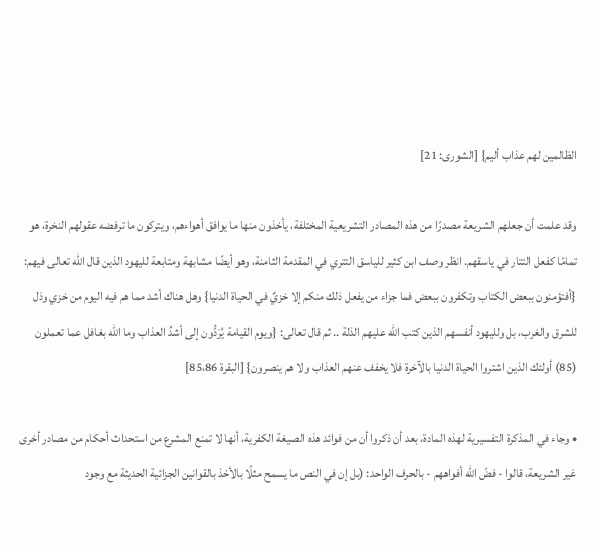الظالمين لهم عذاب أليم} [الشورى: 21]

وقد علمت أن جعلهم الشريعة مصدرًا من هذه المصادر التشريعية المختلفة، يأخذون منها ما يوافق أهواءهم، ويتركون ما ترفضه عقولهم النخرة، هو تمامًا كفعل التتار في ياسقهم. انظر وصف ابن كثير للياسق التتري في المقدمة الثامنة، وهو أيضًا مشابهة ومتابعة لليهود الذين قال الله تعالى فيهم: {أفتؤمنون ببعض الكتاب وتكفرون ببعض فما جزاء من يفعل ذلك منكم إلا خزيٌ في الحياة الدنيا} وهل هناك أشد مما هم فيه اليوم من خزي وذل للشرق والغرب، بل ولليهود أنفسهم الذين كتب الله عليهم الذلة .. ثم قال تعالى: {ويوم القيامة يُرَدُّون إلى أشدِّ العذاب وما الله بغافل عما تعملون (85) أولئك الذين اشتروا الحياة الدنيا بالآخرة فلا يخفف عنهم العذاب ولا هم ينصرون} [البقرة 85،86]

• وجاء في المذكرة التفسيرية لهذه المادة، بعد أن ذكروا أن من فوائد هذه الصيغة الكفرية، أنها لا تمنع المشرع من استحداث أحكام من مصادر أخرى غير الشريعة، قالوا - فضّ الله أفواههم - بالحرف الواحد: (بل إن في النص ما يسمح مثلًا بالأخذ بالقوانين الجزائية الحديثة مع وجود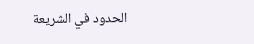الحدود في الشريعة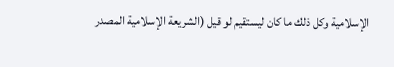الإسلامية وكل ذلك ما كان ليستقيم لو قيل (الشريعة الإسلامية المصدر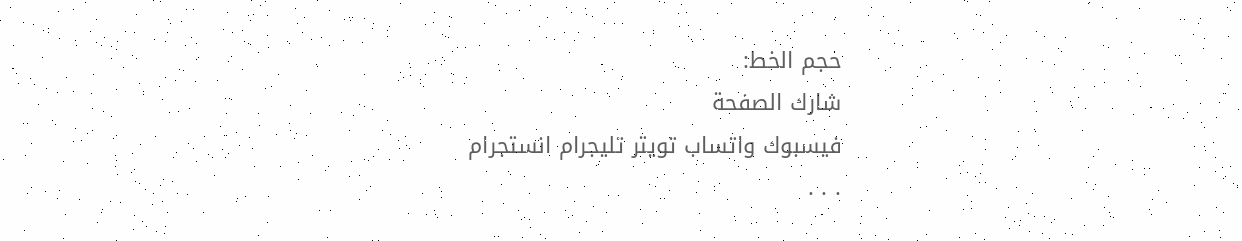حجم الخط:
شارك الصفحة
فيسبوك واتساب تويتر تليجرام انستجرام
. . .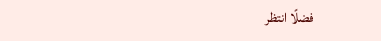فضلًا انتظر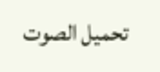تحميل الصوت